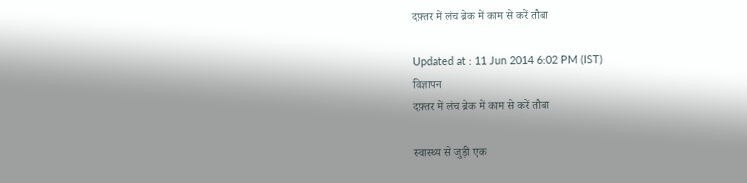दफ़्तर में लंच ब्रेक में काम से करें तौबा

Updated at : 11 Jun 2014 6:02 PM (IST)
विज्ञापन
दफ़्तर में लंच ब्रेक में काम से करें तौबा

स्वास्थ्य से जुड़ी एक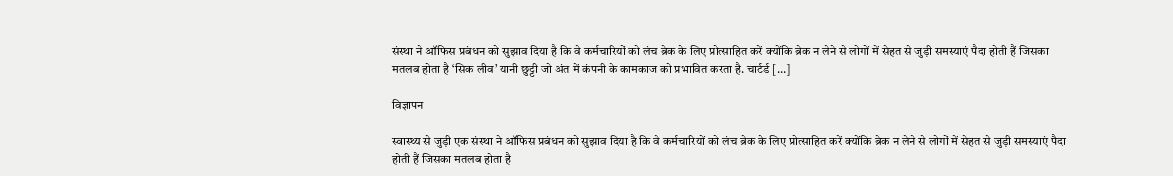संस्था ने ऑफिस प्रबंधन को सुझाव दिया है कि वे कर्मचारियों को लंच ब्रेक के लिए प्रोत्साहित करें क्योंकि ब्रेक न लेने से लोगों में सेहत से जुड़ी समस्याएं पैदा होती हैं जिसका मतलब होता है ‘सिक लीव’ यानी छुट्टी जो अंत में कंपनी के कामकाज को प्रभावित करता है. चार्टर्ड […]

विज्ञापन

स्वास्थ्य से जुड़ी एक संस्था ने ऑफिस प्रबंधन को सुझाव दिया है कि वे कर्मचारियों को लंच ब्रेक के लिए प्रोत्साहित करें क्योंकि ब्रेक न लेने से लोगों में सेहत से जुड़ी समस्याएं पैदा होती हैं जिसका मतलब होता है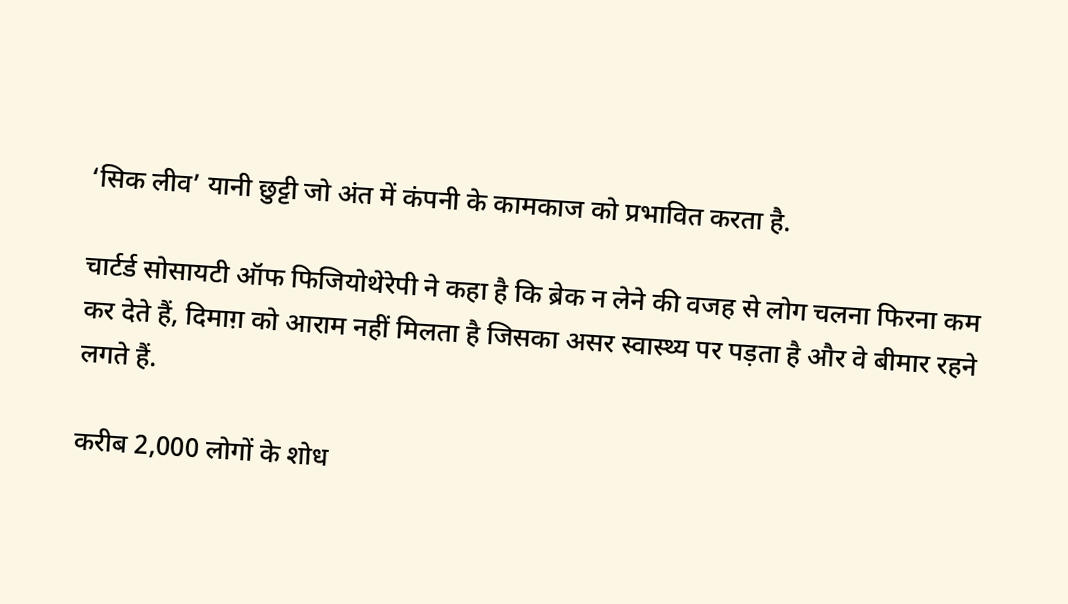‘सिक लीव’ यानी छुट्टी जो अंत में कंपनी के कामकाज को प्रभावित करता है.

चार्टर्ड सोसायटी ऑफ फिजियोथेरेपी ने कहा है कि ब्रेक न लेने की वजह से लोग चलना फिरना कम कर देते हैं, दिमाग़ को आराम नहीं मिलता है जिसका असर स्वास्थ्य पर पड़ता है और वे बीमार रहने लगते हैं.

करीब 2,000 लोगों के शोध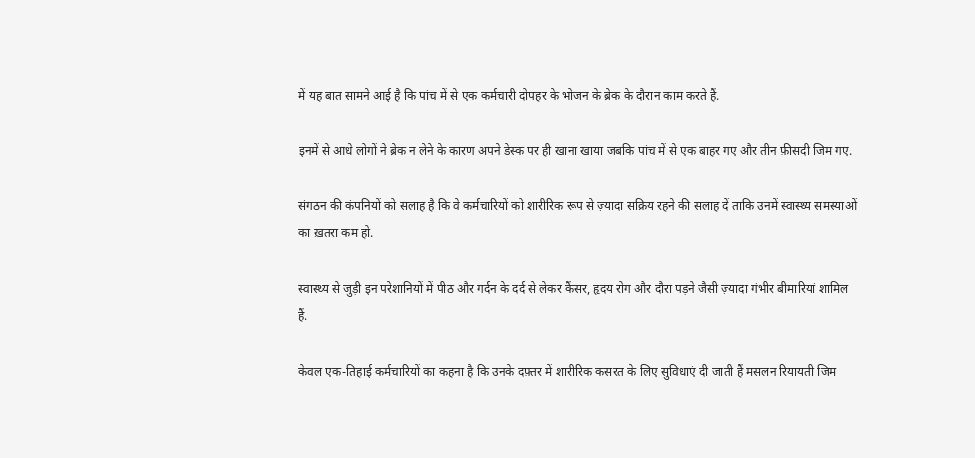में यह बात सामने आई है कि पांच में से एक कर्मचारी दोपहर के भोजन के ब्रेक के दौरान काम करते हैं.

इनमें से आधे लोगों ने ब्रेक न लेने के कारण अपने डेस्क पर ही खाना खाया जबकि पांच में से एक बाहर गए और तीन फ़ीसदी जिम गए.

संगठन की कंपनियों को सलाह है कि वे कर्मचारियों को शारीरिक रूप से ज़्यादा सक्रिय रहने की सलाह दें ताकि उनमें स्वास्थ्य समस्याओं का ख़तरा कम हो.

स्वास्थ्य से जुड़ी इन परेशानियों में पीठ और गर्दन के दर्द से लेकर कैंसर, हृदय रोग और दौरा पड़ने जैसी ज़्यादा गंभीर बीमारियां शामिल हैं.

केवल एक-तिहाई कर्मचारियों का कहना है कि उनके दफ़्तर में शारीरिक कसरत के लिए सुविधाएं दी जाती हैं मसलन रियायती जिम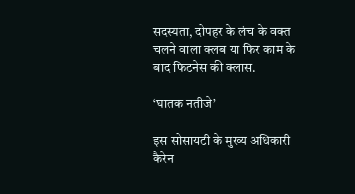सदस्यता, दोपहर के लंच के वक्त चलने वाला क्लब या फिर काम के बाद फिटनेस की क्लास.

‘घातक नतीजे’

इस सोसायटी के मुख्य अधिकारी कैरेन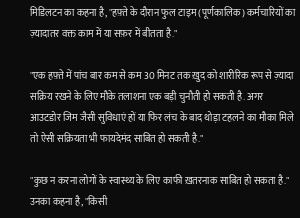मिडिलटन का कहना है, "हफ़्ते के दौरान फुल टाइम (पूर्णकालिक) कर्मचारियों का ज़्यादातर वक्त काम में या सफ़र में बीतता है."

"एक हफ़्ते में पांच बार कम से कम 30 मिनट तक ख़ुद को शारीरिक रूप से ज़्यादा सक्रिय रखने के लिए मौके तलाशना एक बड़ी चुनौती हो सकती है. अगर आउटडोर जिम जैसी सुविधाएं हों या फिर लंच के बाद थोड़ा टहलने का मौका मिले तो ऐसी सक्रियता भी फायदेमंद साबित हो सकती है."

"कुछ न करना लोगों के स्वास्थ्य के लिए काफी ख़तरनाक साबित हो सकता है." उनका कहना है, "किसी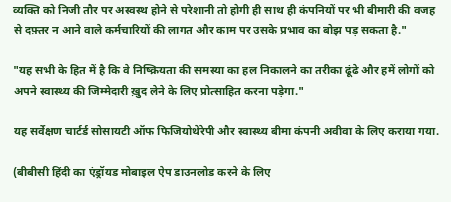व्यक्ति को निजी तौर पर अस्वस्थ होने से परेशानी तो होगी ही साथ ही कंपनियों पर भी बीमारी की वजह से दफ़्तर न आने वाले कर्मचारियों की लागत और काम पर उसके प्रभाव का बोझ पड़ सकता है."

"यह सभी के हित में है कि वे निष्क्रियता की समस्या का हल निकालने का तरीका ढूंढे और हमें लोगों को अपने स्वास्थ्य की जिम्मेदारी ख़ुद लेने के लिए प्रोत्साहित करना पड़ेगा."

यह सर्वेक्षण चार्टर्ड सोसायटी ऑफ फिजियोथेरेपी और स्वास्थ्य बीमा कंपनी अवीवा के लिए कराया गया.

(बीबीसी हिंदी का एंड्रॉयड मोबाइल ऐप डाउनलोड करने के लिए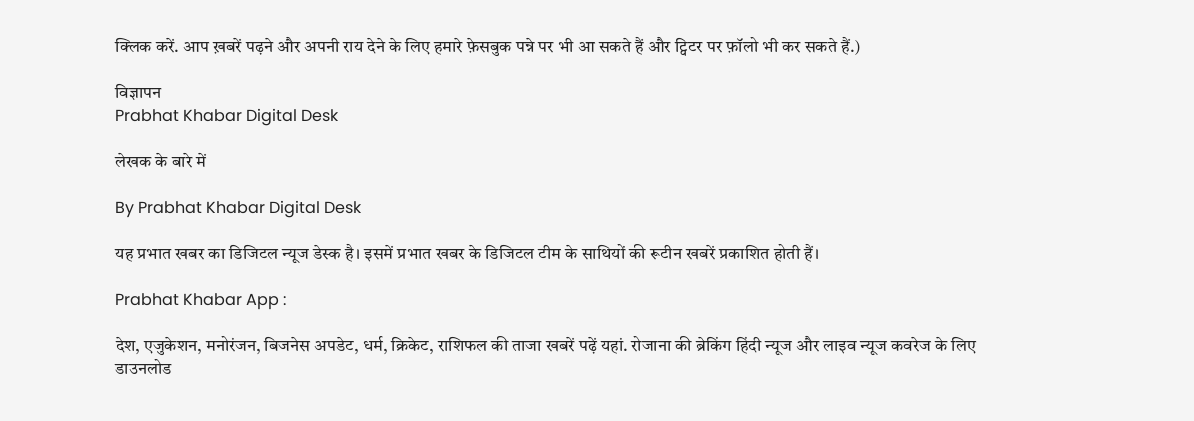क्लिक करें. आप ख़बरें पढ़ने और अपनी राय देने के लिए हमारे फ़ेसबुक पन्ने पर भी आ सकते हैं और ट्विटर पर फ़ॉलो भी कर सकते हैं.)

विज्ञापन
Prabhat Khabar Digital Desk

लेखक के बारे में

By Prabhat Khabar Digital Desk

यह प्रभात खबर का डिजिटल न्यूज डेस्क है। इसमें प्रभात खबर के डिजिटल टीम के साथियों की रूटीन खबरें प्रकाशित होती हैं।

Prabhat Khabar App :

देश, एजुकेशन, मनोरंजन, बिजनेस अपडेट, धर्म, क्रिकेट, राशिफल की ताजा खबरें पढ़ें यहां. रोजाना की ब्रेकिंग हिंदी न्यूज और लाइव न्यूज कवरेज के लिए डाउनलोड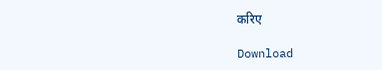करिए

Download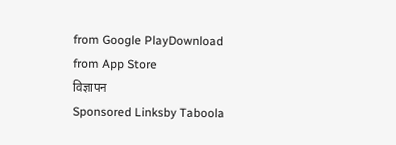from Google PlayDownload from App Store
विज्ञापन
Sponsored Linksby Taboola